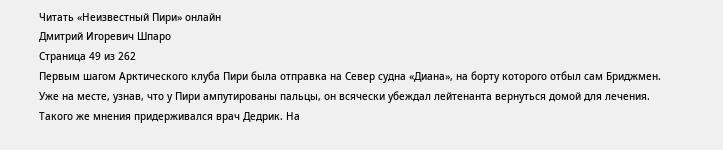Читать «Неизвестный Пири» онлайн
Дмитрий Игоревич Шпаро
Страница 49 из 262
Первым шагом Арктического клуба Пири была отправка на Север судна «Диана», на борту которого отбыл сам Бриджмен. Уже на месте, узнав, что у Пири ампутированы пальцы, он всячески убеждал лейтенанта вернуться домой для лечения. Такого же мнения придерживался врач Дедрик. На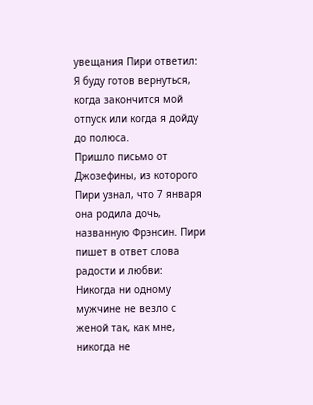увещания Пири ответил:
Я буду готов вернуться, когда закончится мой отпуск или когда я дойду до полюса.
Пришло письмо от Джозефины, из которого Пири узнал, что 7 января она родила дочь, названную Фрэнсин. Пири пишет в ответ слова радости и любви:
Никогда ни одному мужчине не везло с женой так, как мне, никогда не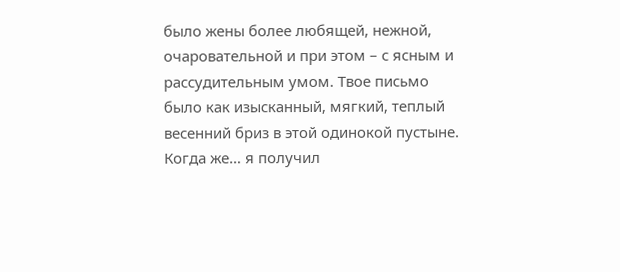было жены более любящей, нежной, очаровательной и при этом – с ясным и рассудительным умом. Твое письмо было как изысканный, мягкий, теплый весенний бриз в этой одинокой пустыне.
Когда же… я получил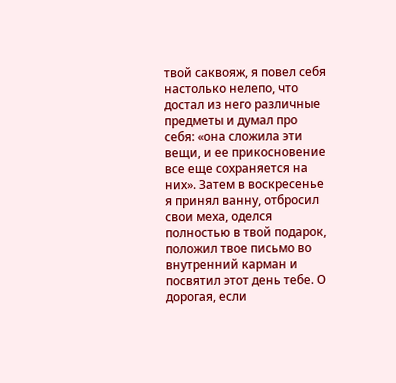твой саквояж, я повел себя настолько нелепо, что достал из него различные предметы и думал про себя: «она сложила эти вещи, и ее прикосновение все еще сохраняется на них». Затем в воскресенье я принял ванну, отбросил свои меха, оделся полностью в твой подарок, положил твое письмо во внутренний карман и посвятил этот день тебе. О дорогая, если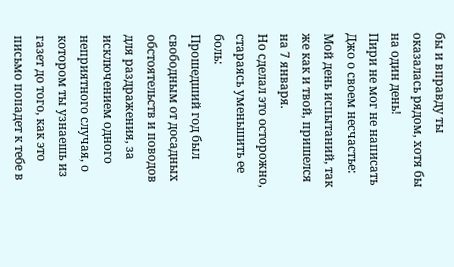бы и вправду ты оказалась рядом, хотя бы на один день!
Пири не мог не написать Джо о своем несчастье:
Мой день испытаний, так же как и твой, пришелся на 7 января.
Но сделал это осторожно, стараясь уменьшить ее боль:
Прошедший год был свободным от досадных обстоятельств и поводов для раздражения, за исключением одного неприятного случая, о котором ты узнаешь из газет до того, как это письмо попадет к тебе в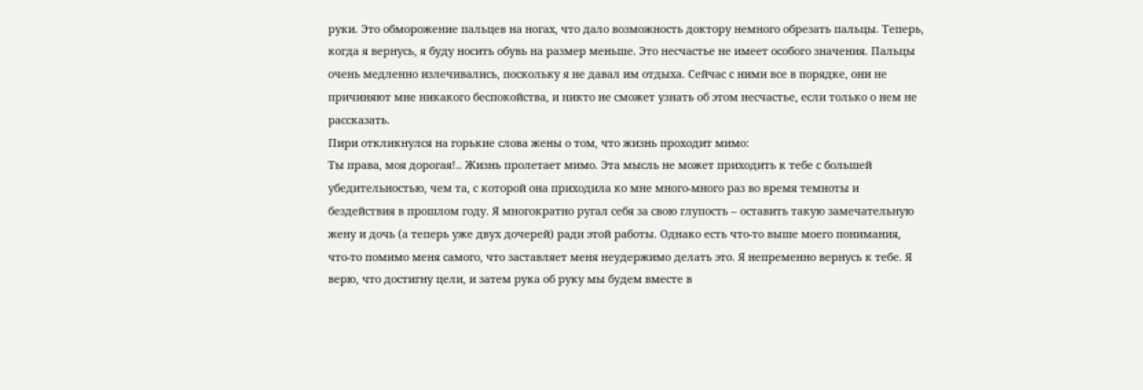руки. Это обморожение пальцев на ногах, что дало возможность доктору немного обрезать пальцы. Теперь, когда я вернусь, я буду носить обувь на размер меньше. Это несчастье не имеет особого значения. Пальцы очень медленно излечивались, поскольку я не давал им отдыха. Сейчас с ними все в порядке, они не причиняют мне никакого беспокойства, и никто не сможет узнать об этом несчастье, если только о нем не рассказать.
Пири откликнулся на горькие слова жены о том, что жизнь проходит мимо:
Ты права, моя дорогая!.. Жизнь пролетает мимо. Эта мысль не может приходить к тебе с большей убедительностью, чем та, с которой она приходила ко мне много-много раз во время темноты и бездействия в прошлом году. Я многократно ругал себя за свою глупость – оставить такую замечательную жену и дочь (а теперь уже двух дочерей) ради этой работы. Однако есть что-то выше моего понимания, что-то помимо меня самого, что заставляет меня неудержимо делать это. Я непременно вернусь к тебе. Я верю, что достигну цели, и затем рука об руку мы будем вместе в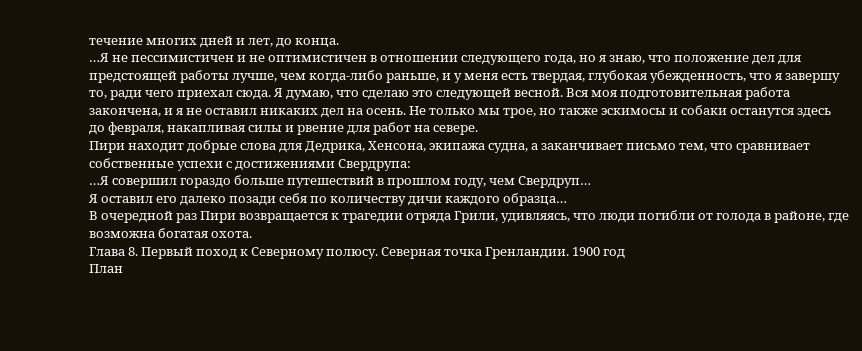течение многих дней и лет, до конца.
…Я не пессимистичен и не оптимистичен в отношении следующего года, но я знаю, что положение дел для предстоящей работы лучше, чем когда-либо раньше, и у меня есть твердая, глубокая убежденность, что я завершу то, ради чего приехал сюда. Я думаю, что сделаю это следующей весной. Вся моя подготовительная работа закончена, и я не оставил никаких дел на осень. Не только мы трое, но также эскимосы и собаки останутся здесь до февраля, накапливая силы и рвение для работ на севере.
Пири находит добрые слова для Дедрика, Хенсона, экипажа судна, а заканчивает письмо тем, что сравнивает собственные успехи с достижениями Свердрупа:
…Я совершил гораздо больше путешествий в прошлом году, чем Свердруп…
Я оставил его далеко позади себя по количеству дичи каждого образца…
В очередной раз Пири возвращается к трагедии отряда Грили, удивляясь, что люди погибли от голода в районе, где возможна богатая охота.
Глава 8. Первый поход к Северному полюсу. Северная точка Гренландии. 1900 год
План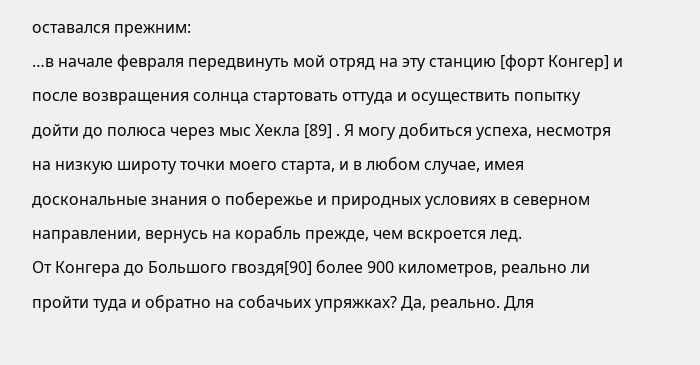оставался прежним:
…в начале февраля передвинуть мой отряд на эту станцию [форт Конгер] и после возвращения солнца стартовать оттуда и осуществить попытку дойти до полюса через мыс Хекла [89] . Я могу добиться успеха, несмотря на низкую широту точки моего старта, и в любом случае, имея доскональные знания о побережье и природных условиях в северном направлении, вернусь на корабль прежде, чем вскроется лед.
От Конгера до Большого гвоздя[90] более 900 километров, реально ли пройти туда и обратно на собачьих упряжках? Да, реально. Для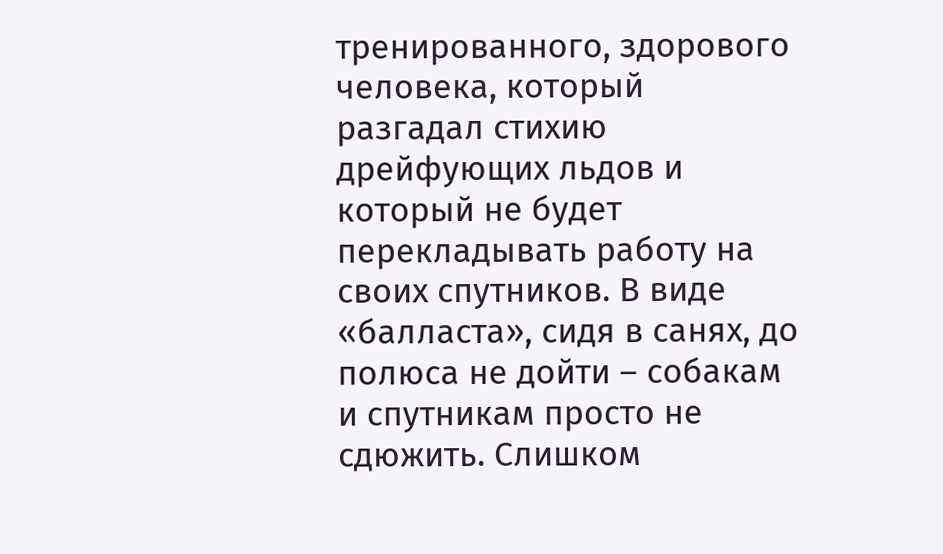тренированного, здорового человека, который разгадал стихию дрейфующих льдов и который не будет перекладывать работу на своих спутников. В виде «балласта», сидя в санях, до полюса не дойти – собакам и спутникам просто не сдюжить. Слишком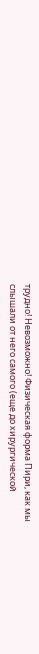трудно! Невозможно! Физическая форма Пири, как мы слышали от него самого (еще до хирургической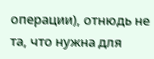операции), отнюдь не та, что нужна для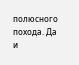полюсного похода. Да и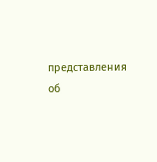представления об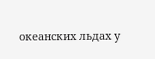океанских льдах у